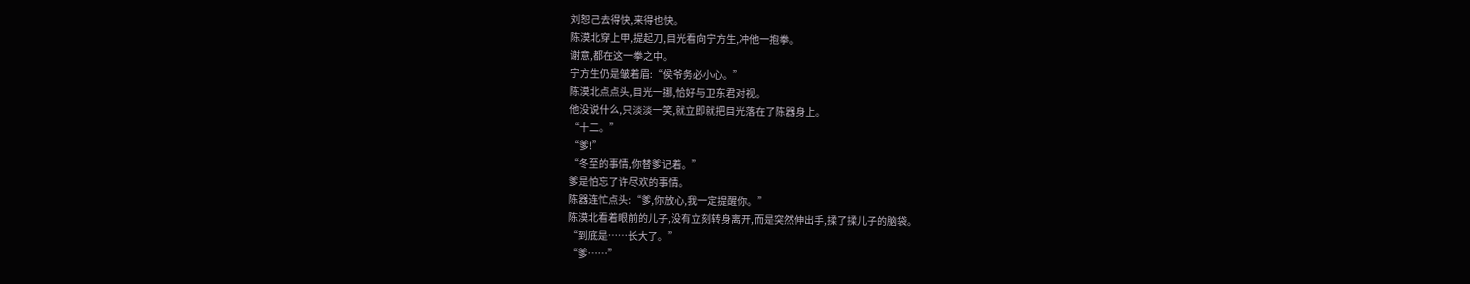刘恕己去得快,来得也快。
陈漠北穿上甲,提起刀,目光看向宁方生,冲他一抱拳。
谢意,都在这一拳之中。
宁方生仍是皱着眉:“侯爷务必小心。”
陈漠北点点头,目光一挪,恰好与卫东君对视。
他没说什么,只淡淡一笑,就立即就把目光落在了陈器身上。
“十二。”
“爹!”
“冬至的事情,你替爹记着。”
爹是怕忘了许尽欢的事情。
陈器连忙点头:“爹,你放心,我一定提醒你。”
陈漠北看着眼前的儿子,没有立刻转身离开,而是突然伸出手,揉了揉儿子的脑袋。
“到底是……长大了。”
“爹……”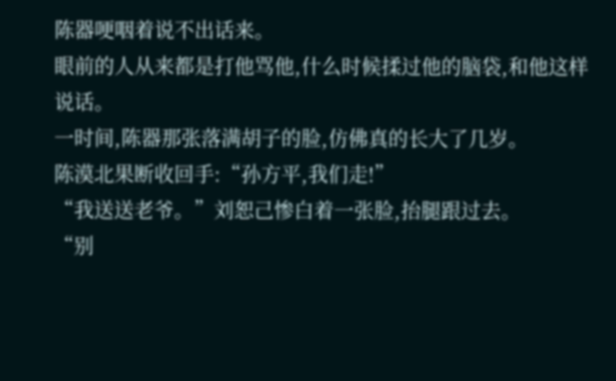陈器哽咽着说不出话来。
眼前的人从来都是打他骂他,什么时候揉过他的脑袋,和他这样说话。
一时间,陈器那张落满胡子的脸,仿佛真的长大了几岁。
陈漠北果断收回手:“孙方平,我们走!”
“我送送老爷。”刘恕己惨白着一张脸,抬腿跟过去。
“别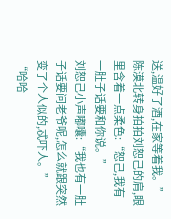送,温好了酒,在家等着我。”
陈漠北转身拍拍刘恕己的肩,眼里含着一点柔色:“恕己,我有一肚子话要和你说。”
刘恕己小声嘟囔:“我也有一肚子话要问老爷呢,怎么就跟突然变了个人似的,忒吓人。”
“哈哈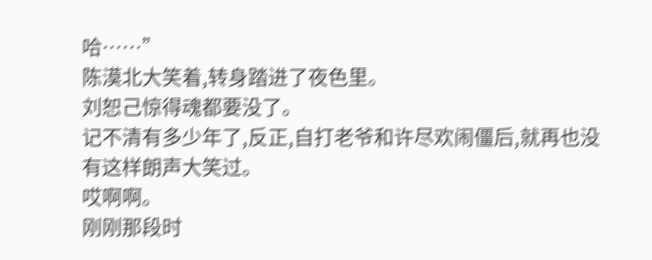哈……”
陈漠北大笑着,转身踏进了夜色里。
刘恕己惊得魂都要没了。
记不清有多少年了,反正,自打老爷和许尽欢闹僵后,就再也没有这样朗声大笑过。
哎啊啊。
刚刚那段时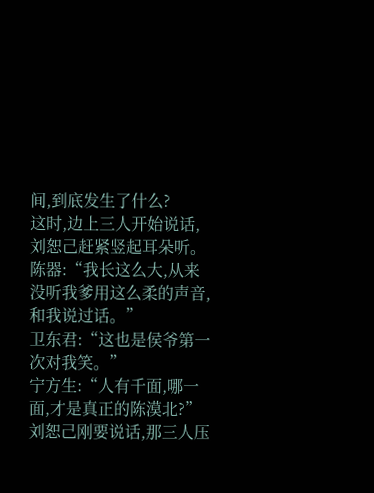间,到底发生了什么?
这时,边上三人开始说话,刘恕己赶紧竖起耳朵听。
陈器:“我长这么大,从来没听我爹用这么柔的声音,和我说过话。”
卫东君:“这也是侯爷第一次对我笑。”
宁方生:“人有千面,哪一面,才是真正的陈漠北?”
刘恕己刚要说话,那三人压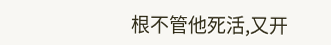根不管他死活,又开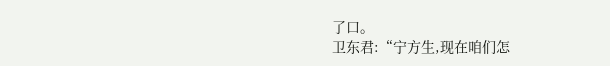了口。
卫东君:“宁方生,现在咱们怎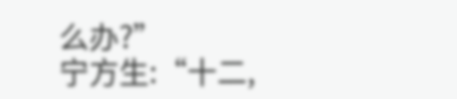么办?”
宁方生:“十二,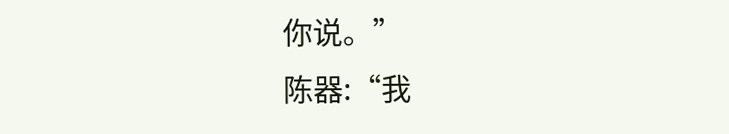你说。”
陈器:“我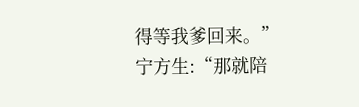得等我爹回来。”
宁方生:“那就陪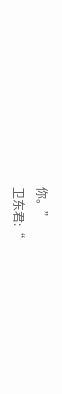你。”
卫东君:“